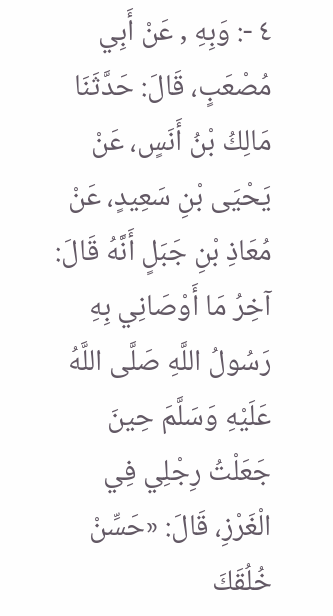٤ -: وَبِهِ , عَنْ أَبِي مُصْعَبٍ، قَالَ: حَدَّثَنَا مَالِكُ بْنُ أَنَسٍ، عَنْ يَحْيَى بْنِ سَعِيدٍ، عَنْ مُعَاذِ بْنِ جَبَلٍ أَنَّهُ قَالَ: آخِرُ مَا أَوْصَانِي بِهِ رَسُولُ اللَّهِ صَلَّى اللَّهُ عَلَيْهِ وَسَلَّمَ حِينَ جَعَلْتُ رِجْلِي فِي الْغَرْزِ، قَالَ: «حَسِّنْ خُلُقَكَ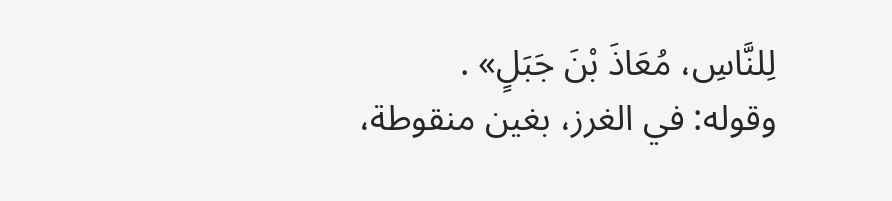لِلنَّاسِ، مُعَاذَ بْنَ جَبَلٍ» .
وقوله: في الغرز، بغين منقوطة،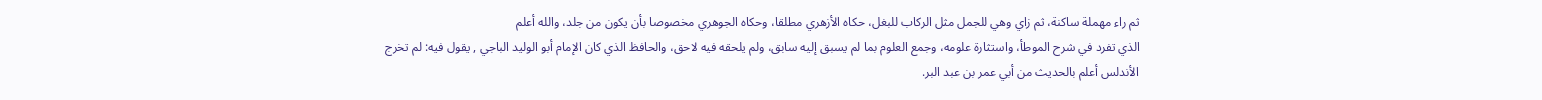ثم راء مهملة ساكنة، ثم زاي وهي للجمل مثل الركاب للبغل، حكاه الأزهري مطلقا، وحكاه الجوهري مخصوصا بأن يكون من جلد، والله أعلم
الذي تفرد في شرح الموطأ، واستثارة علومه، وجمع العلوم بما لم يسبق إليه سابق، ولم يلحقه فيه لاحق، والحافظ الذي كان الإمام أبو الوليد الباجي , يقول فيه: لم تخرج الأندلس أعلم بالحديث من أبي عمر بن عبد البر.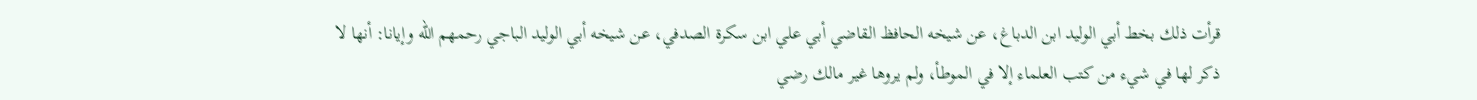قرأت ذلك بخط أبي الوليد ابن الدباغ، عن شيخه الحافظ القاضي أبي علي ابن سكرة الصدفي، عن شيخه أبي الوليد الباجي رحمهم الله وإيانا: أنها لا ذكر لها في شيء من كتب العلماء إلا في الموطأ، ولم يروها غير مالك رضي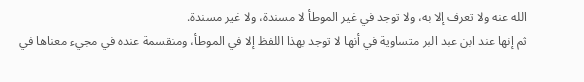الله عنه ولا تعرف إلا به، ولا توجد في غير الموطأ لا مسندة، ولا غير مسندة.
ثم إنها عند ابن عبد البر متساوية في أنها لا توجد بهذا اللفظ إلا في الموطأ، ومنقسمة عنده في مجيء معناها في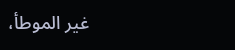غير الموطأ،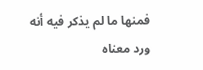فمنها ما لم يذكر فيه أنه ورد معناه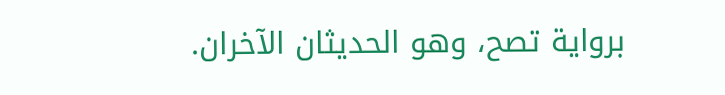برواية تصح، وهو الحديثان الآخران.